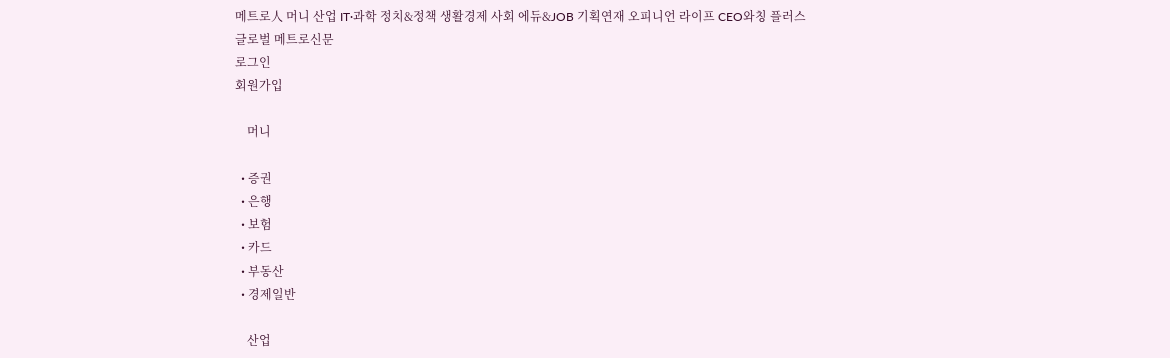메트로人 머니 산업 IT·과학 정치&정책 생활경제 사회 에듀&JOB 기획연재 오피니언 라이프 CEO와칭 플러스
글로벌 메트로신문
로그인
회원가입

    머니

  • 증권
  • 은행
  • 보험
  • 카드
  • 부동산
  • 경제일반

    산업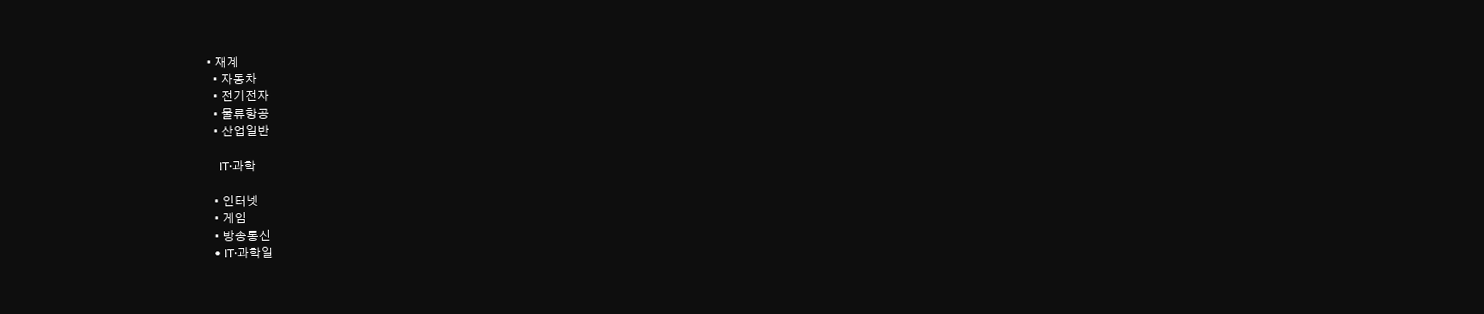• 재계
  • 자동차
  • 전기전자
  • 물류항공
  • 산업일반

    IT·과학

  • 인터넷
  • 게임
  • 방송통신
  • IT·과학일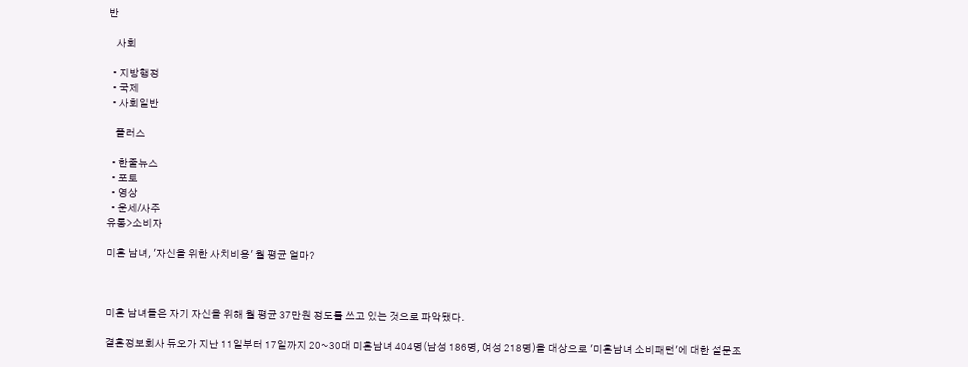반

    사회

  • 지방행정
  • 국제
  • 사회일반

    플러스

  • 한줄뉴스
  • 포토
  • 영상
  • 운세/사주
유통>소비자

미혼 남녀, '자신을 위한 사치비용' 월 평균 얼마?



미혼 남녀들은 자기 자신을 위해 월 평균 37만원 정도를 쓰고 있는 것으로 파악됐다.

결혼정보회사 듀오가 지난 11일부터 17일까지 20~30대 미혼남녀 404명(남성 186명, 여성 218명)을 대상으로 '미혼남녀 소비패턴'에 대한 설문조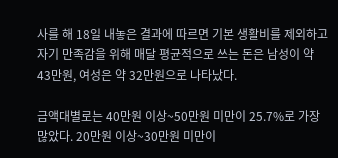사를 해 18일 내놓은 결과에 따르면 기본 생활비를 제외하고 자기 만족감을 위해 매달 평균적으로 쓰는 돈은 남성이 약 43만원, 여성은 약 32만원으로 나타났다.

금액대별로는 40만원 이상~50만원 미만이 25.7%로 가장 많았다. 20만원 이상~30만원 미만이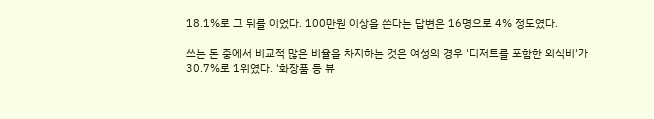18.1%로 그 뒤를 이었다. 100만원 이상을 쓴다는 답변은 16명으로 4% 정도였다.

쓰는 돈 중에서 비교적 많은 비율을 차지하는 것은 여성의 경우 '디저트를 포함한 외식비'가 30.7%로 1위였다. '화장품 등 뷰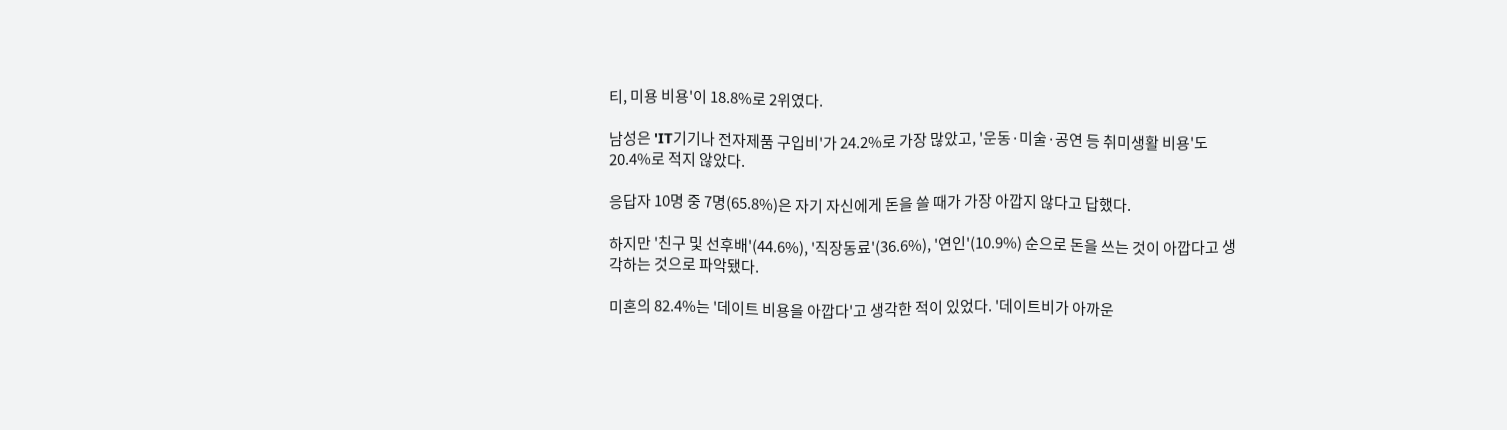티, 미용 비용'이 18.8%로 2위였다.

남성은 'IT기기나 전자제품 구입비'가 24.2%로 가장 많았고, '운동·미술·공연 등 취미생활 비용'도 20.4%로 적지 않았다.

응답자 10명 중 7명(65.8%)은 자기 자신에게 돈을 쓸 때가 가장 아깝지 않다고 답했다.

하지만 '친구 및 선후배'(44.6%), '직장동료'(36.6%), '연인'(10.9%) 순으로 돈을 쓰는 것이 아깝다고 생각하는 것으로 파악됐다.

미혼의 82.4%는 '데이트 비용을 아깝다'고 생각한 적이 있었다. '데이트비가 아까운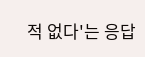적 없다'는 응답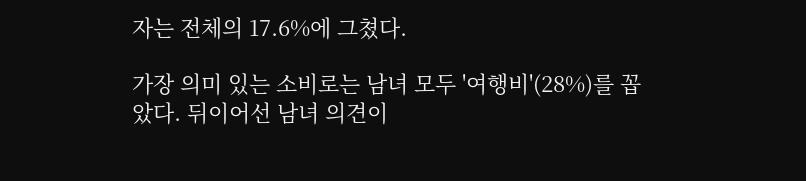자는 전체의 17.6%에 그쳤다.

가장 의미 있는 소비로는 남녀 모두 '여행비'(28%)를 꼽았다. 뒤이어선 남녀 의견이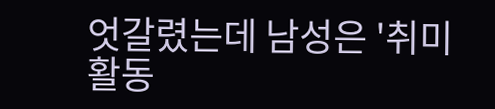엇갈렸는데 남성은 '취미 활동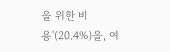을 위한 비용'(20.4%)을, 여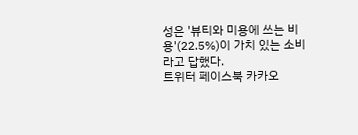성은 '뷰티와 미용에 쓰는 비용'(22.5%)이 가치 있는 소비라고 답했다.
트위터 페이스북 카카오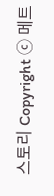스토리 Copyright ⓒ 메트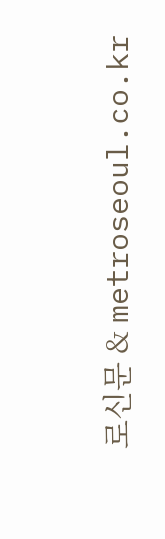로신문 & metroseoul.co.kr